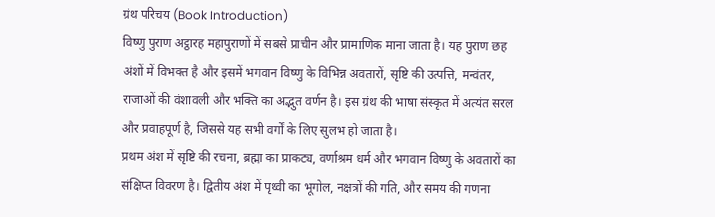ग्रंथ परिचय (Book Introduction)
विष्णु पुराण अट्ठारह महापुराणों में सबसे प्राचीन और प्रामाणिक माना जाता है। यह पुराण छह अंशों में विभक्त है और इसमें भगवान विष्णु के विभिन्न अवतारों, सृष्टि की उत्पत्ति, मन्वंतर, राजाओं की वंशावली और भक्ति का अद्भुत वर्णन है। इस ग्रंथ की भाषा संस्कृत में अत्यंत सरल और प्रवाहपूर्ण है, जिससे यह सभी वर्गों के लिए सुलभ हो जाता है।
प्रथम अंश में सृष्टि की रचना, ब्रह्मा का प्राकट्य, वर्णाश्रम धर्म और भगवान विष्णु के अवतारों का संक्षिप्त विवरण है। द्वितीय अंश में पृथ्वी का भूगोल, नक्षत्रों की गति, और समय की गणना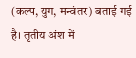(कल्प, युग, मन्वंतर) बताई गई है। तृतीय अंश में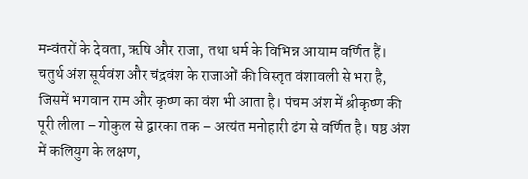मन्वंतरों के देवता, ऋषि और राजा, तथा धर्म के विभिन्न आयाम वर्णित हैं। चतुर्थ अंश सूर्यवंश और चंद्रवंश के राजाओं की विस्तृत वंशावली से भरा है, जिसमें भगवान राम और कृष्ण का वंश भी आता है। पंचम अंश में श्रीकृष्ण की पूरी लीला – गोकुल से द्वारका तक – अत्यंत मनोहारी ढंग से वर्णित है। षष्ठ अंश में कलियुग के लक्षण,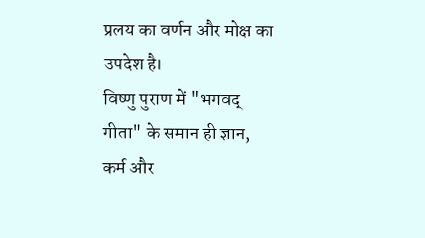प्रलय का वर्णन और मोक्ष का उपदेश है।
विष्णु पुराण में "भगवद् गीता" के समान ही ज्ञान, कर्म और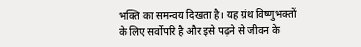भक्ति का समन्वय दिखता है। यह ग्रंथ विष्णुभक्तों के लिए सर्वोपरि है और इसे पढ़ने से जीवन के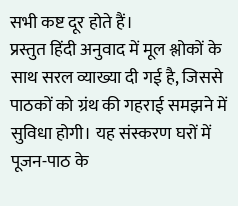सभी कष्ट दूर होते हैं।
प्रस्तुत हिंदी अनुवाद में मूल श्लोकों के साथ सरल व्याख्या दी गई है, जिससे पाठकों को ग्रंथ की गहराई समझने में सुविधा होगी। यह संस्करण घरों में पूजन-पाठ के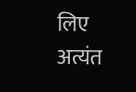लिए अत्यंत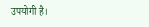उपयोगी है।